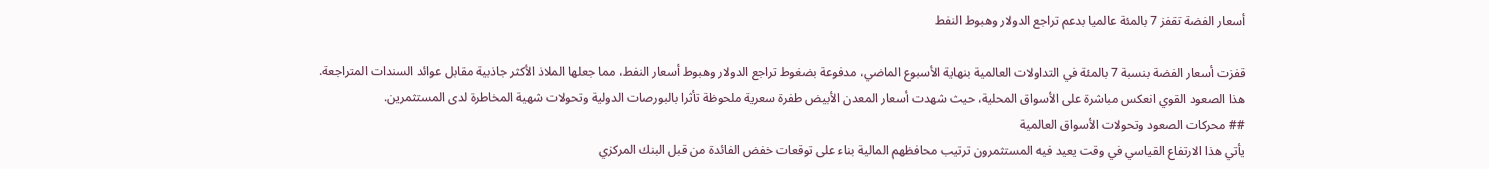أسعار الفضة تقفز 7 بالمئة عالميا بدعم تراجع الدولار وهبوط النفط

قفزت أسعار الفضة بنسبة 7 بالمئة في التداولات العالمية بنهاية الأسبوع الماضي، مدفوعة بضغوط تراجع الدولار وهبوط أسعار النفط، مما جعلها الملاذ الأكثر جاذبية مقابل عوائد السندات المتراجعة. هذا الصعود القوي انعكس مباشرة على الأسواق المحلية، حيث شهدت أسعار المعدن الأبيض طفرة سعرية ملحوظة تأثرا بالبورصات الدولية وتحولات شهية المخاطرة لدى المستثمرين.
## محركات الصعود وتحولات الأسواق العالمية
يأتي هذا الارتفاع القياسي في وقت يعيد فيه المستثمرون ترتيب محافظهم المالية بناء على توقعات خفض الفائدة من قبل البنك المركزي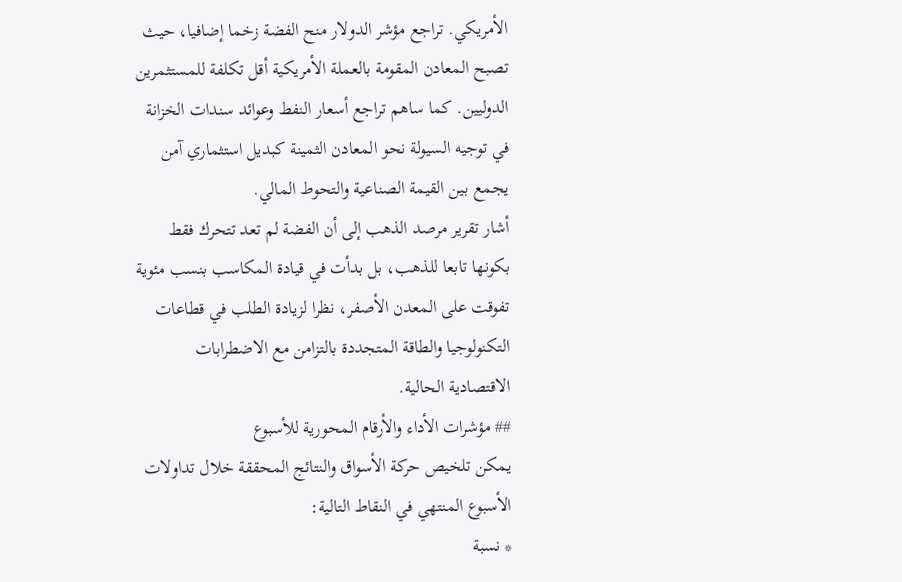الأمريكي. تراجع مؤشر الدولار منح الفضة زخما إضافيا، حيث تصبح المعادن المقومة بالعملة الأمريكية أقل تكلفة للمستثمرين الدوليين. كما ساهم تراجع أسعار النفط وعوائد سندات الخزانة في توجيه السيولة نحو المعادن الثمينة كبديل استثماري آمن يجمع بين القيمة الصناعية والتحوط المالي.
أشار تقرير مرصد الذهب إلى أن الفضة لم تعد تتحرك فقط بكونها تابعا للذهب، بل بدأت في قيادة المكاسب بنسب مئوية تفوقت على المعدن الأصفر، نظرا لزيادة الطلب في قطاعات التكنولوجيا والطاقة المتجددة بالتزامن مع الاضطرابات الاقتصادية الحالية.
## مؤشرات الأداء والأرقام المحورية للأسبوع
يمكن تلخيص حركة الأسواق والنتائج المحققة خلال تداولات الأسبوع المنتهي في النقاط التالية:
* نسبة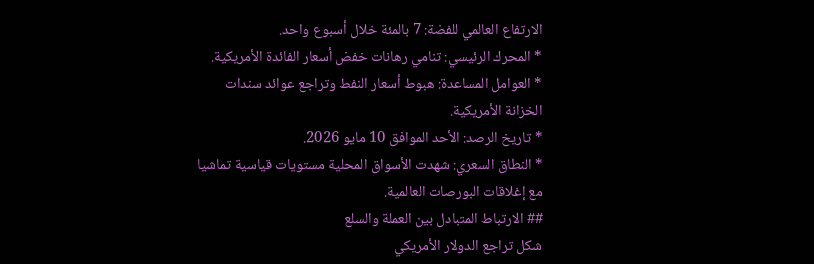الارتفاع العالمي للفضة: 7 بالمئة خلال أسبوع واحد.
* المحرك الرئيسي: تنامي رهانات خفض أسعار الفائدة الأمريكية.
* العوامل المساعدة: هبوط أسعار النفط وتراجع عوائد سندات الخزانة الأمريكية.
* تاريخ الرصد: الأحد الموافق 10 مايو 2026.
* النطاق السعري: شهدت الأسواق المحلية مستويات قياسية تماشيا مع إغلاقات البورصات العالمية.
## الارتباط المتبادل بين العملة والسلع
شكل تراجع الدولار الأمريكي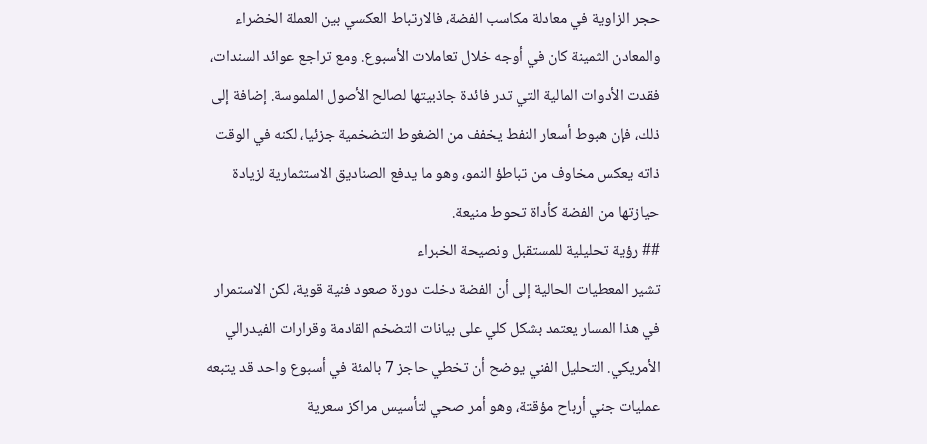حجر الزاوية في معادلة مكاسب الفضة، فالارتباط العكسي بين العملة الخضراء والمعادن الثمينة كان في أوجه خلال تعاملات الأسبوع. ومع تراجع عوائد السندات، فقدت الأدوات المالية التي تدر فائدة جاذبيتها لصالح الأصول الملموسة. إضافة إلى ذلك، فإن هبوط أسعار النفط يخفف من الضغوط التضخمية جزئيا، لكنه في الوقت ذاته يعكس مخاوف من تباطؤ النمو، وهو ما يدفع الصناديق الاستثمارية لزيادة حيازتها من الفضة كأداة تحوط منيعة.
## رؤية تحليلية للمستقبل ونصيحة الخبراء
تشير المعطيات الحالية إلى أن الفضة دخلت دورة صعود فنية قوية، لكن الاستمرار في هذا المسار يعتمد بشكل كلي على بيانات التضخم القادمة وقرارات الفيدرالي الأمريكي. التحليل الفني يوضح أن تخطي حاجز 7 بالمئة في أسبوع واحد قد يتبعه عمليات جني أرباح مؤقتة، وهو أمر صحي لتأسيس مراكز سعرية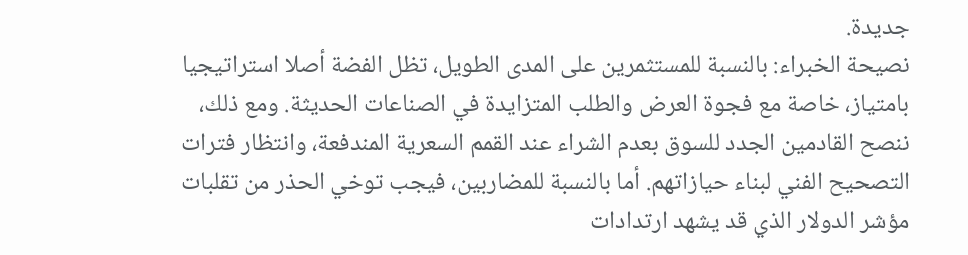جديدة.
نصيحة الخبراء: بالنسبة للمستثمرين على المدى الطويل، تظل الفضة أصلا استراتيجيا بامتياز، خاصة مع فجوة العرض والطلب المتزايدة في الصناعات الحديثة. ومع ذلك، ننصح القادمين الجدد للسوق بعدم الشراء عند القمم السعرية المندفعة، وانتظار فترات التصحيح الفني لبناء حيازاتهم. أما بالنسبة للمضاربين، فيجب توخي الحذر من تقلبات مؤشر الدولار الذي قد يشهد ارتدادات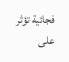فجائية تؤثر على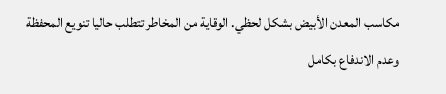مكاسب المعدن الأبيض بشكل لحظي. الوقاية من المخاطر تتطلب حاليا تنويع المحفظة وعدم الاندفاع بكامل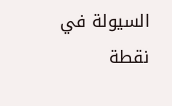السيولة في نقطة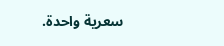سعرية واحدة.